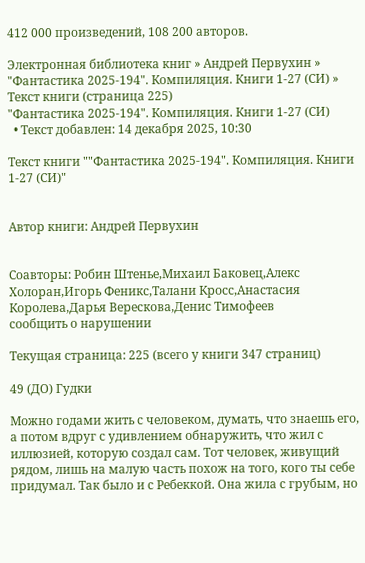412 000 произведений, 108 200 авторов.

Электронная библиотека книг » Андрей Первухин » "Фантастика 2025-194". Компиляция. Книги 1-27 (СИ) » Текст книги (страница 225)
"Фантастика 2025-194". Компиляция. Книги 1-27 (СИ)
  • Текст добавлен: 14 декабря 2025, 10:30

Текст книги ""Фантастика 2025-194". Компиляция. Книги 1-27 (СИ)"


Автор книги: Андрей Первухин


Соавторы: Робин Штенье,Михаил Баковец,Алекс Холоран,Игорь Феникс,Талани Кросс,Анастасия Королева,Дарья Верескова,Денис Тимофеев
сообщить о нарушении

Текущая страница: 225 (всего у книги 347 страниц)

49 (ДО) Гудки

Можно годами жить с человеком, думать, что знаешь его, а потом вдруг с удивлением обнаружить, что жил с иллюзией, которую создал сам. Тот человек, живущий рядом, лишь на малую часть похож на того, кого ты себе придумал. Так было и с Ребеккой. Она жила с грубым, но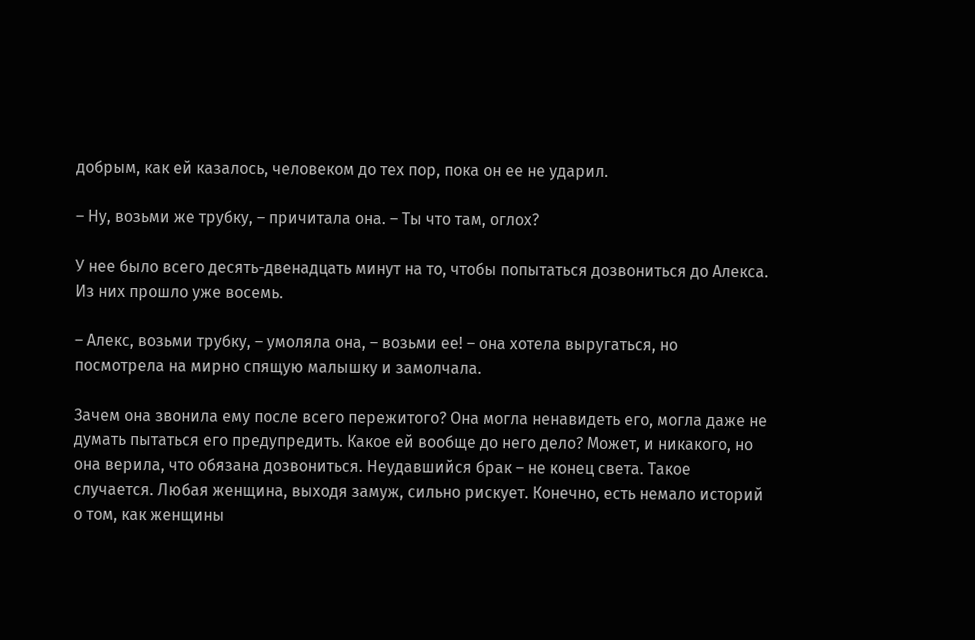добрым, как ей казалось, человеком до тех пор, пока он ее не ударил.

– Ну, возьми же трубку, – причитала она. – Ты что там, оглох?

У нее было всего десять-двенадцать минут на то, чтобы попытаться дозвониться до Алекса. Из них прошло уже восемь.

– Алекс, возьми трубку, – умоляла она, – возьми ее! – она хотела выругаться, но посмотрела на мирно спящую малышку и замолчала.

Зачем она звонила ему после всего пережитого? Она могла ненавидеть его, могла даже не думать пытаться его предупредить. Какое ей вообще до него дело? Может, и никакого, но она верила, что обязана дозвониться. Неудавшийся брак – не конец света. Такое случается. Любая женщина, выходя замуж, сильно рискует. Конечно, есть немало историй о том, как женщины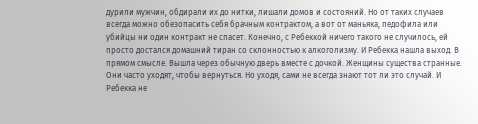дурили мужчин, обдирали их до нитки, лишали домов и состояний. Но от таких случаев всегда можно обезопасить себя брачным контрактом, а вот от маньяка, педофила или убийцы ни один контракт не спасет. Конечно, с Ребеккой ничего такого не случилось, ей просто достался домашний тиран со склонностью к алкоголизму. И Ребекка нашла выход. В прямом смысле. Вышла через обычную дверь вместе с дочкой. Женщины существа странные. Они часто уходят, чтобы вернуться. Но уходя, сами не всегда знают тот ли это случай. И Ребекка не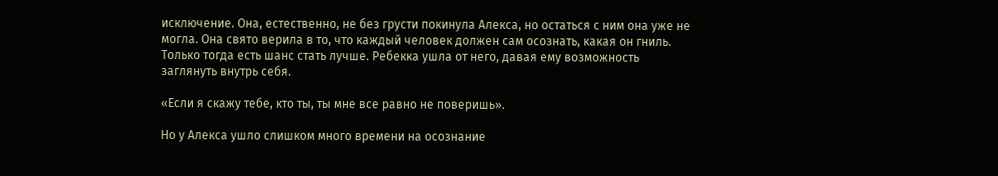исключение. Она, естественно, не без грусти покинула Алекса, но остаться с ним она уже не могла. Она свято верила в то, что каждый человек должен сам осознать, какая он гниль. Только тогда есть шанс стать лучше. Ребекка ушла от него, давая ему возможность заглянуть внутрь себя.

«Если я скажу тебе, кто ты, ты мне все равно не поверишь».

Но у Алекса ушло слишком много времени на осознание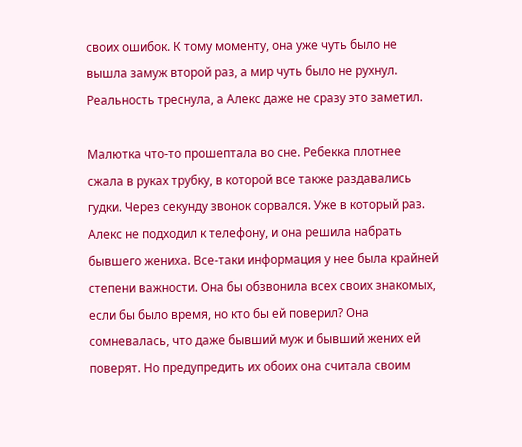своих ошибок. К тому моменту, она уже чуть было не вышла замуж второй раз, а мир чуть было не рухнул. Реальность треснула, а Алекс даже не сразу это заметил.

Малютка что-то прошептала во сне. Ребекка плотнее сжала в руках трубку, в которой все также раздавались гудки. Через секунду звонок сорвался. Уже в который раз. Алекс не подходил к телефону, и она решила набрать бывшего жениха. Все-таки информация у нее была крайней степени важности. Она бы обзвонила всех своих знакомых, если бы было время, но кто бы ей поверил? Она сомневалась, что даже бывший муж и бывший жених ей поверят. Но предупредить их обоих она считала своим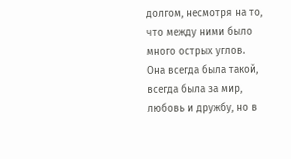долгом, несмотря на то, что между ними было много острых углов. Она всегда была такой, всегда была за мир, любовь и дружбу, но в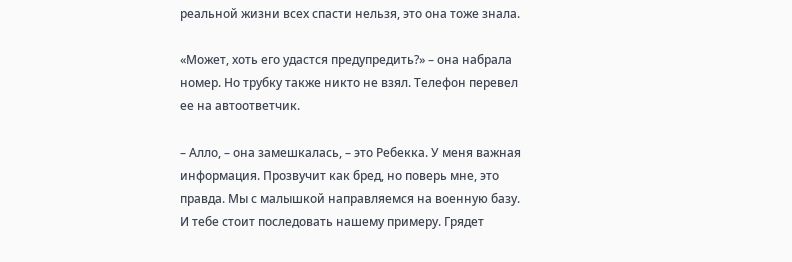реальной жизни всех спасти нельзя, это она тоже знала.

«Может, хоть его удастся предупредить?» – она набрала номер. Но трубку также никто не взял. Телефон перевел ее на автоответчик.

– Алло, – она замешкалась, – это Ребекка. У меня важная информация. Прозвучит как бред, но поверь мне, это правда. Мы с малышкой направляемся на военную базу. И тебе стоит последовать нашему примеру. Грядет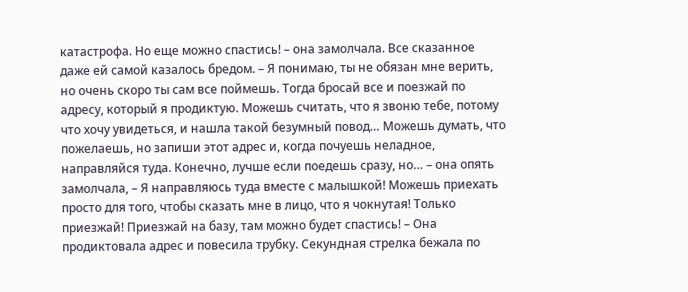катастрофа. Но еще можно спастись! – она замолчала. Все сказанное даже ей самой казалось бредом. – Я понимаю, ты не обязан мне верить, но очень скоро ты сам все поймешь. Тогда бросай все и поезжай по адресу, который я продиктую. Можешь считать, что я звоню тебе, потому что хочу увидеться, и нашла такой безумный повод… Можешь думать, что пожелаешь, но запиши этот адрес и, когда почуешь неладное, направляйся туда. Конечно, лучше если поедешь сразу, но… – она опять замолчала, – Я направляюсь туда вместе с малышкой! Можешь приехать просто для того, чтобы сказать мне в лицо, что я чокнутая! Только приезжай! Приезжай на базу, там можно будет спастись! – Она продиктовала адрес и повесила трубку. Секундная стрелка бежала по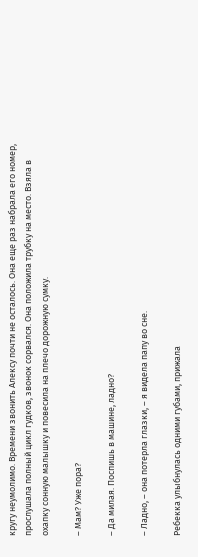кругу неумолимо. Времени звонить Алексу почти не осталось. Она еще раз набрала его номер, прослушала полный цикл гудков, звонок сорвался. Она положила трубку на место. Взяла в охапку сонную малышку и повесила на плечо дорожную сумку.

– Мам? Уже пора?

– Да милая. Поспишь в машине, ладно?

– Ладно, – она потерла глазки, – я видела папу во сне.

Ребекка улыбнулась одними губами, прижала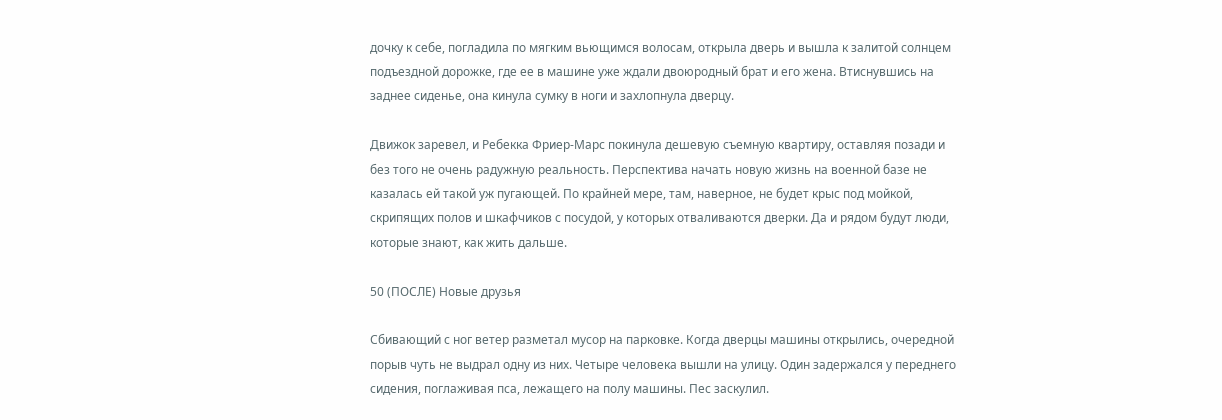дочку к себе, погладила по мягким вьющимся волосам, открыла дверь и вышла к залитой солнцем подъездной дорожке, где ее в машине уже ждали двоюродный брат и его жена. Втиснувшись на заднее сиденье, она кинула сумку в ноги и захлопнула дверцу.

Движок заревел, и Ребекка Фриер-Марс покинула дешевую съемную квартиру, оставляя позади и без того не очень радужную реальность. Перспектива начать новую жизнь на военной базе не казалась ей такой уж пугающей. По крайней мере, там, наверное, не будет крыс под мойкой, скрипящих полов и шкафчиков с посудой, у которых отваливаются дверки. Да и рядом будут люди, которые знают, как жить дальше.

50 (ПОСЛЕ) Новые друзья

Сбивающий с ног ветер разметал мусор на парковке. Когда дверцы машины открылись, очередной порыв чуть не выдрал одну из них. Четыре человека вышли на улицу. Один задержался у переднего сидения, поглаживая пса, лежащего на полу машины. Пес заскулил.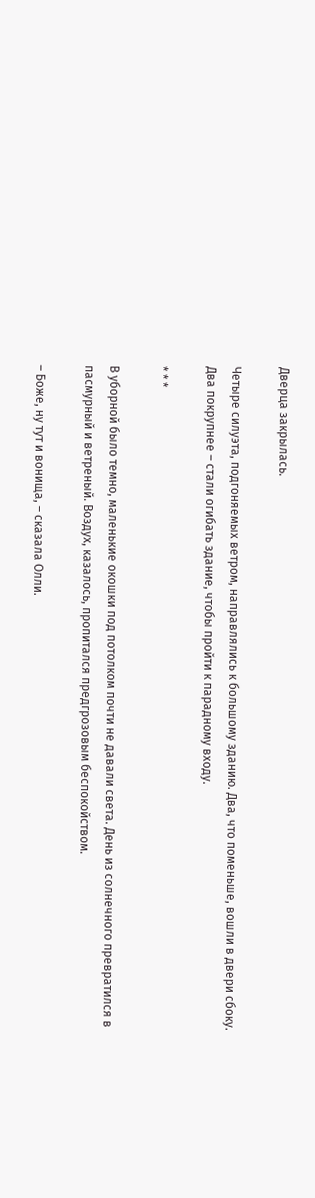Дверца закрылась.

Четыре силуэта, подгоняемых ветром, направлялись к большому зданию. Два, что поменьше, вошли в двери сбоку. Два покрупнее – стали огибать здание, чтобы пройти к парадному входу.

* * *

В уборной было темно, маленькие окошки под потолком почти не давали света. День из солнечного превратился в пасмурный и ветреный. Воздух, казалось, пропитался предгрозовым беспокойством.

– Боже, ну тут и вонища, – сказала Олли.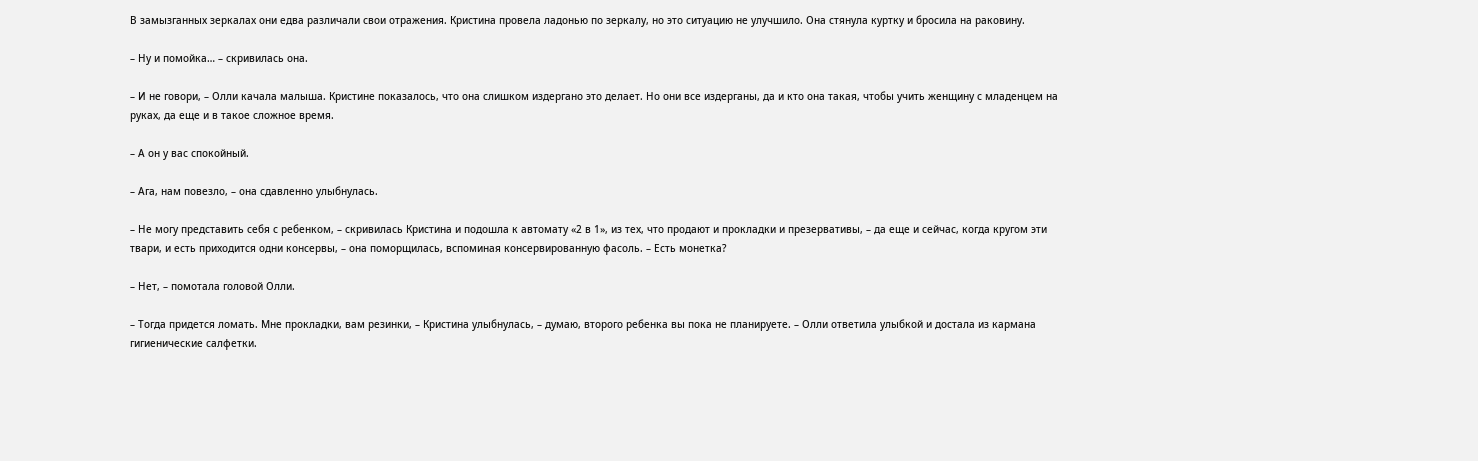В замызганных зеркалах они едва различали свои отражения. Кристина провела ладонью по зеркалу, но это ситуацию не улучшило. Она стянула куртку и бросила на раковину.

– Ну и помойка… – скривилась она.

– И не говори, – Олли качала малыша. Кристине показалось, что она слишком издергано это делает. Но они все издерганы, да и кто она такая, чтобы учить женщину с младенцем на руках, да еще и в такое сложное время.

– А он у вас спокойный.

– Ага, нам повезло, – она сдавленно улыбнулась.

– Не могу представить себя с ребенком, – скривилась Кристина и подошла к автомату «2 в 1», из тех, что продают и прокладки и презервативы, – да еще и сейчас, когда кругом эти твари, и есть приходится одни консервы, – она поморщилась, вспоминая консервированную фасоль. – Есть монетка?

– Нет, – помотала головой Олли.

– Тогда придется ломать. Мне прокладки, вам резинки, – Кристина улыбнулась, – думаю, второго ребенка вы пока не планируете. – Олли ответила улыбкой и достала из кармана гигиенические салфетки.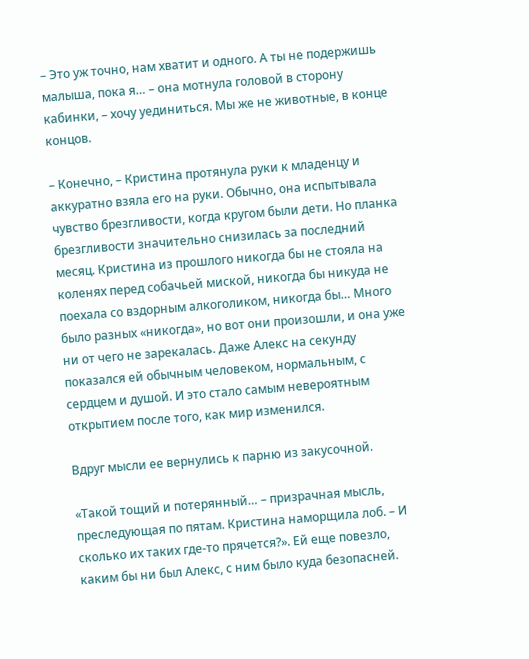– Это уж точно, нам хватит и одного. А ты не подержишь малыша, пока я… – она мотнула головой в сторону кабинки, – хочу уединиться. Мы же не животные, в конце концов.

– Конечно, – Кристина протянула руки к младенцу и аккуратно взяла его на руки. Обычно, она испытывала чувство брезгливости, когда кругом были дети. Но планка брезгливости значительно снизилась за последний месяц. Кристина из прошлого никогда бы не стояла на коленях перед собачьей миской, никогда бы никуда не поехала со вздорным алкоголиком, никогда бы… Много было разных «никогда», но вот они произошли, и она уже ни от чего не зарекалась. Даже Алекс на секунду показался ей обычным человеком, нормальным, с сердцем и душой. И это стало самым невероятным открытием после того, как мир изменился.

Вдруг мысли ее вернулись к парню из закусочной.

«Такой тощий и потерянный… – призрачная мысль, преследующая по пятам. Кристина наморщила лоб. – И сколько их таких где-то прячется?». Ей еще повезло, каким бы ни был Алекс, с ним было куда безопасней.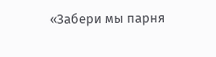«Забери мы парня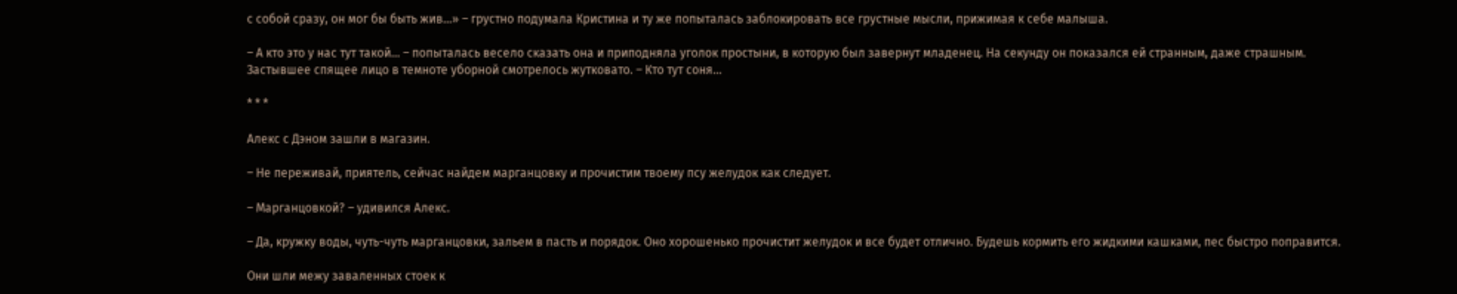с собой сразу, он мог бы быть жив…» – грустно подумала Кристина и ту же попыталась заблокировать все грустные мысли, прижимая к себе малыша.

– А кто это у нас тут такой… – попыталась весело сказать она и приподняла уголок простыни, в которую был завернут младенец. На секунду он показался ей странным, даже страшным. Застывшее спящее лицо в темноте уборной смотрелось жутковато. – Кто тут соня…

* * *

Алекс с Дэном зашли в магазин.

– Не переживай, приятель, сейчас найдем марганцовку и прочистим твоему псу желудок как следует.

– Марганцовкой? – удивился Алекс.

– Да, кружку воды, чуть-чуть марганцовки, зальем в пасть и порядок. Оно хорошенько прочистит желудок и все будет отлично. Будешь кормить его жидкими кашками, пес быстро поправится.

Они шли межу заваленных стоек к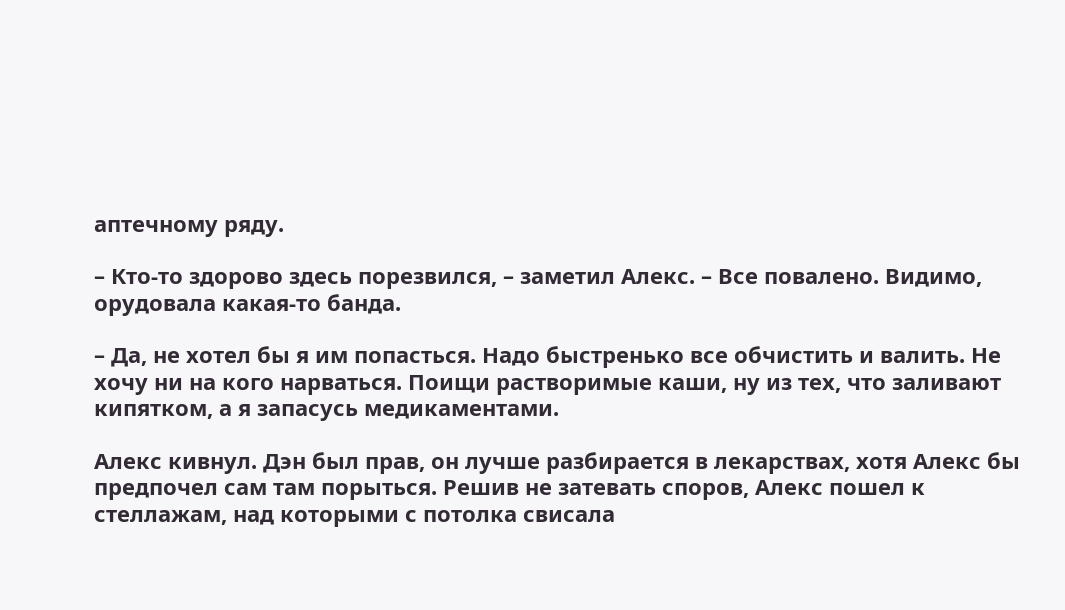аптечному ряду.

– Кто-то здорово здесь порезвился, – заметил Алекс. – Все повалено. Видимо, орудовала какая-то банда.

– Да, не хотел бы я им попасться. Надо быстренько все обчистить и валить. Не хочу ни на кого нарваться. Поищи растворимые каши, ну из тех, что заливают кипятком, а я запасусь медикаментами.

Алекс кивнул. Дэн был прав, он лучше разбирается в лекарствах, хотя Алекс бы предпочел сам там порыться. Решив не затевать споров, Алекс пошел к стеллажам, над которыми с потолка свисала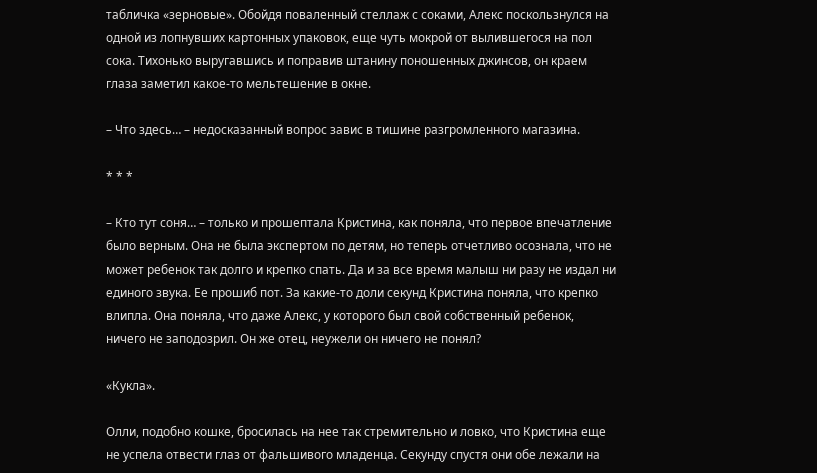табличка «зерновые». Обойдя поваленный стеллаж с соками, Алекс поскользнулся на одной из лопнувших картонных упаковок, еще чуть мокрой от вылившегося на пол сока. Тихонько выругавшись и поправив штанину поношенных джинсов, он краем глаза заметил какое-то мельтешение в окне.

– Что здесь… – недосказанный вопрос завис в тишине разгромленного магазина.

* * *

– Кто тут соня… – только и прошептала Кристина, как поняла, что первое впечатление было верным. Она не была экспертом по детям, но теперь отчетливо осознала, что не может ребенок так долго и крепко спать. Да и за все время малыш ни разу не издал ни единого звука. Ее прошиб пот. За какие-то доли секунд Кристина поняла, что крепко влипла. Она поняла, что даже Алекс, у которого был свой собственный ребенок, ничего не заподозрил. Он же отец, неужели он ничего не понял?

«Кукла».

Олли, подобно кошке, бросилась на нее так стремительно и ловко, что Кристина еще не успела отвести глаз от фальшивого младенца. Секунду спустя они обе лежали на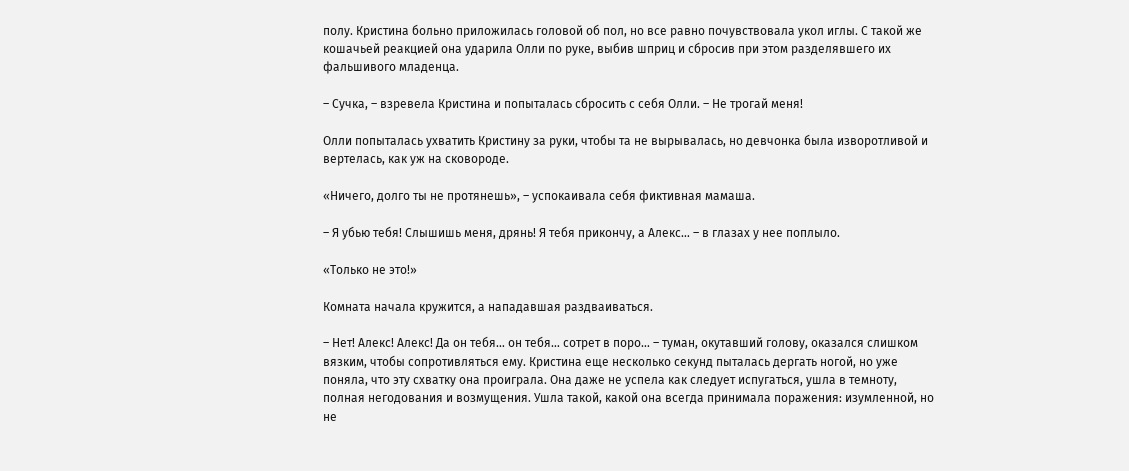полу. Кристина больно приложилась головой об пол, но все равно почувствовала укол иглы. С такой же кошачьей реакцией она ударила Олли по руке, выбив шприц и сбросив при этом разделявшего их фальшивого младенца.

– Сучка, – взревела Кристина и попыталась сбросить с себя Олли. – Не трогай меня!

Олли попыталась ухватить Кристину за руки, чтобы та не вырывалась, но девчонка была изворотливой и вертелась, как уж на сковороде.

«Ничего, долго ты не протянешь», – успокаивала себя фиктивная мамаша.

– Я убью тебя! Слышишь меня, дрянь! Я тебя прикончу, а Алекс… – в глазах у нее поплыло.

«Только не это!»

Комната начала кружится, а нападавшая раздваиваться.

– Нет! Алекс! Алекс! Да он тебя… он тебя… сотрет в поро… – туман, окутавший голову, оказался слишком вязким, чтобы сопротивляться ему. Кристина еще несколько секунд пыталась дергать ногой, но уже поняла, что эту схватку она проиграла. Она даже не успела как следует испугаться, ушла в темноту, полная негодования и возмущения. Ушла такой, какой она всегда принимала поражения: изумленной, но не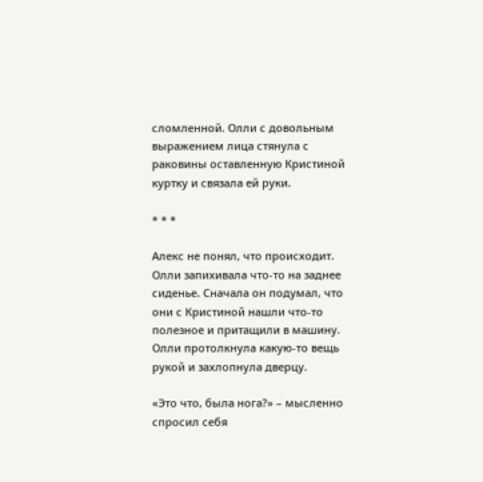сломленной. Олли с довольным выражением лица стянула с раковины оставленную Кристиной куртку и связала ей руки.

* * *

Алекс не понял, что происходит. Олли запихивала что-то на заднее сиденье. Сначала он подумал, что они с Кристиной нашли что-то полезное и притащили в машину. Олли протолкнула какую-то вещь рукой и захлопнула дверцу.

«Это что, была нога?» – мысленно спросил себя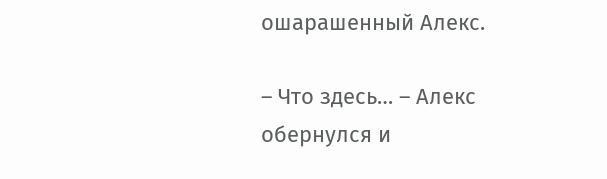ошарашенный Алекс.

– Что здесь… – Алекс обернулся и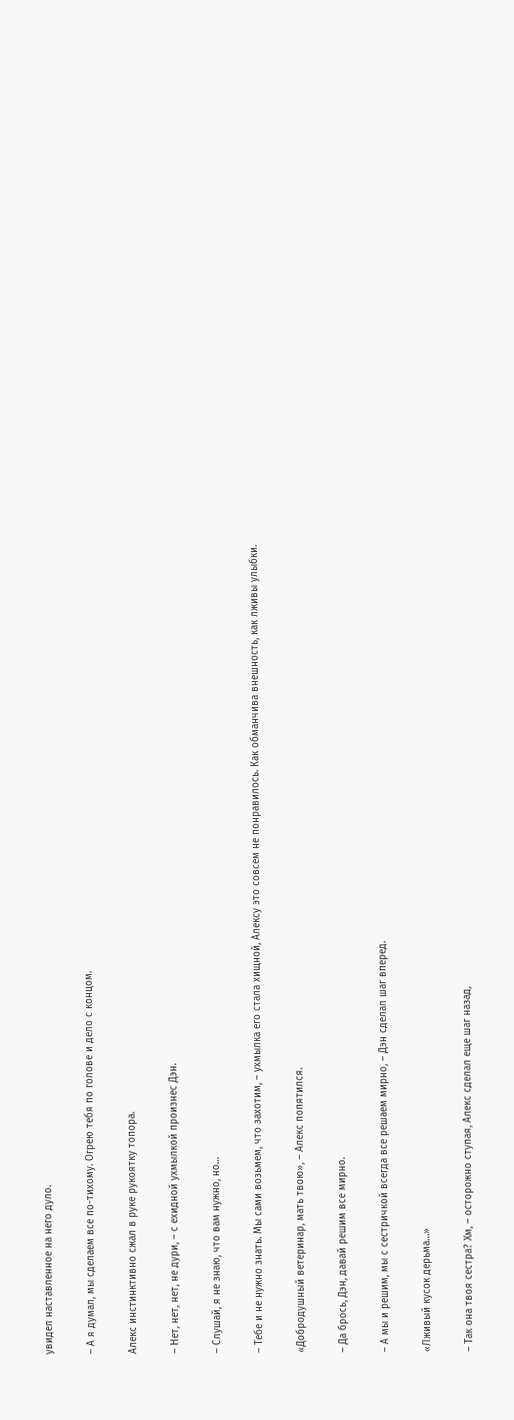увидел наставленное на него дуло.

– А я думал, мы сделаем все по-тихому. Огрею тебя по голове и дело с концом.

Алекс инстинктивно сжал в руке рукоятку топора.

– Нет, нет, нет, не дури, – с ехидной ухмылкой произнес Дэн.

– Слушай, я не знаю, что вам нужно, но…

– Тебе и не нужно знать. Мы сами возьмем, что захотим, – ухмылка его стала хищной, Алексу это совсем не понравилось. Как обманчива внешность, как лживы улыбки.

«Добродушный ветеринар, мать твою», – Алекс попятился.

– Да брось, Дэн, давай решим все мирно.

– А мы и решим, мы с сестричкой всегда все решаем мирно, – Дэн сделал шаг вперед.

«Лживый кусок дерьма…»

– Так она твоя сестра? Хм, – осторожно ступая, Алекс сделал еще шаг назад,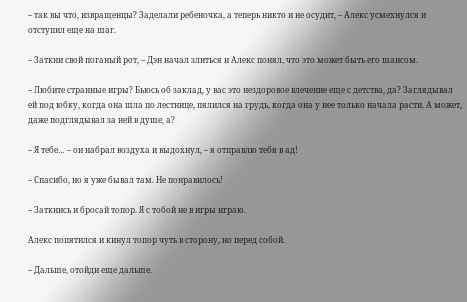– так вы что, извращенцы? Заделали ребеночка, а теперь никто и не осудит, – Алекс усмехнулся и отступил еще на шаг.

– Заткни свой поганый рот, – Дэн начал злиться и Алекс понял, что это может быть его шансом.

– Любите странные игры? Бьюсь об заклад, у вас это нездоровое влечение еще с детства, да? Заглядывал ей под юбку, когда она шла по лестнице, пялился на грудь, когда она у нее только начала расти. А может, даже подглядывал за ней в душе, а?

– Я тебе… – он набрал воздуха и выдохнул, – я отправлю тебя в ад!

– Спасибо, но я уже бывал там. Не понравилось!

– Заткнись и бросай топор. Я с тобой не в игры играю.

Алекс попятился и кинул топор чуть в сторону, но перед собой.

– Дальше, отойди еще дальше.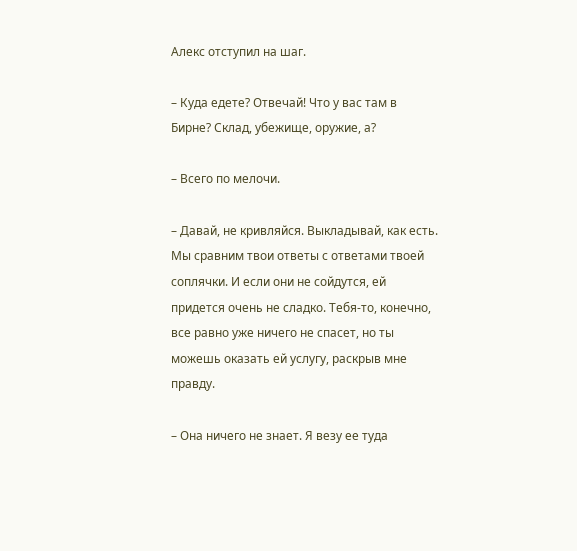Алекс отступил на шаг.

– Куда едете? Отвечай! Что у вас там в Бирне? Склад, убежище, оружие, а?

– Всего по мелочи.

– Давай, не кривляйся. Выкладывай, как есть. Мы сравним твои ответы с ответами твоей соплячки. И если они не сойдутся, ей придется очень не сладко. Тебя-то, конечно, все равно уже ничего не спасет, но ты можешь оказать ей услугу, раскрыв мне правду.

– Она ничего не знает. Я везу ее туда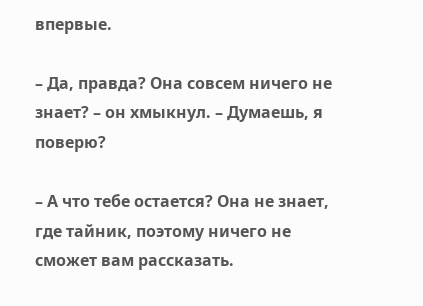впервые.

– Да, правда? Она совсем ничего не знает? – он хмыкнул. – Думаешь, я поверю?

– А что тебе остается? Она не знает, где тайник, поэтому ничего не сможет вам рассказать.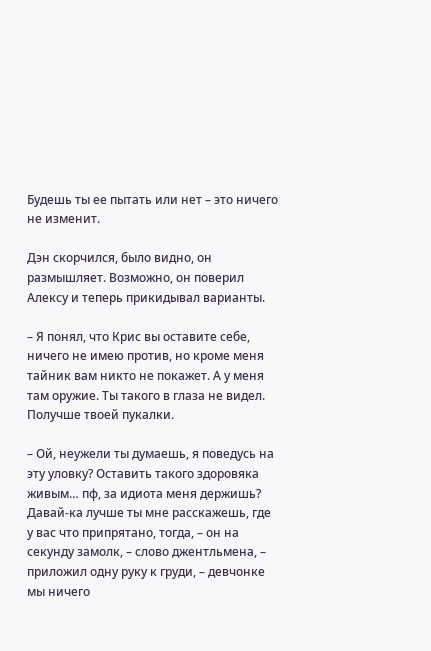Будешь ты ее пытать или нет – это ничего не изменит.

Дэн скорчился, было видно, он размышляет. Возможно, он поверил Алексу и теперь прикидывал варианты.

– Я понял, что Крис вы оставите себе, ничего не имею против, но кроме меня тайник вам никто не покажет. А у меня там оружие. Ты такого в глаза не видел. Получше твоей пукалки.

– Ой, неужели ты думаешь, я поведусь на эту уловку? Оставить такого здоровяка живым… пф, за идиота меня держишь? Давай-ка лучше ты мне расскажешь, где у вас что припрятано, тогда, – он на секунду замолк, – слово джентльмена, – приложил одну руку к груди, – девчонке мы ничего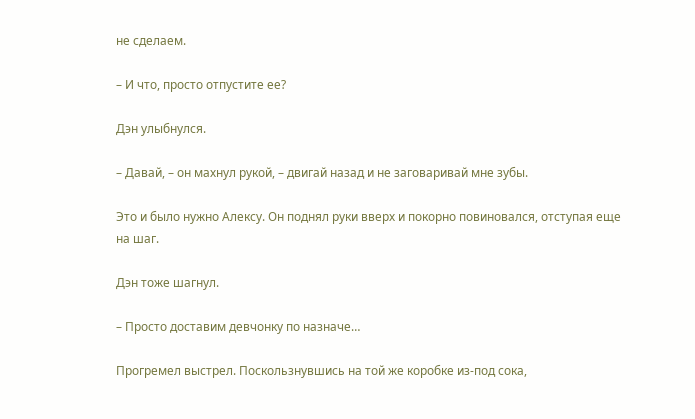не сделаем.

– И что, просто отпустите ее?

Дэн улыбнулся.

– Давай, – он махнул рукой, – двигай назад и не заговаривай мне зубы.

Это и было нужно Алексу. Он поднял руки вверх и покорно повиновался, отступая еще на шаг.

Дэн тоже шагнул.

– Просто доставим девчонку по назначе…

Прогремел выстрел. Поскользнувшись на той же коробке из-под сока,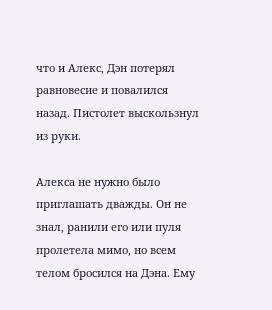что и Алекс, Дэн потерял равновесие и повалился назад. Пистолет выскользнул из руки.

Алекса не нужно было приглашать дважды. Он не знал, ранили его или пуля пролетела мимо, но всем телом бросился на Дэна. Ему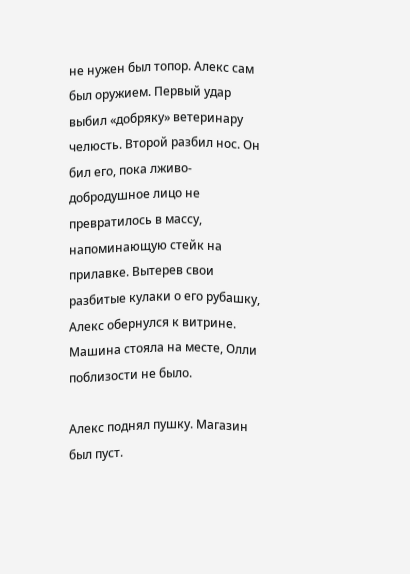не нужен был топор. Алекс сам был оружием. Первый удар выбил «добряку» ветеринару челюсть. Второй разбил нос. Он бил его, пока лживо-добродушное лицо не превратилось в массу, напоминающую стейк на прилавке. Вытерев свои разбитые кулаки о его рубашку, Алекс обернулся к витрине. Машина стояла на месте, Олли поблизости не было.

Алекс поднял пушку. Магазин был пуст.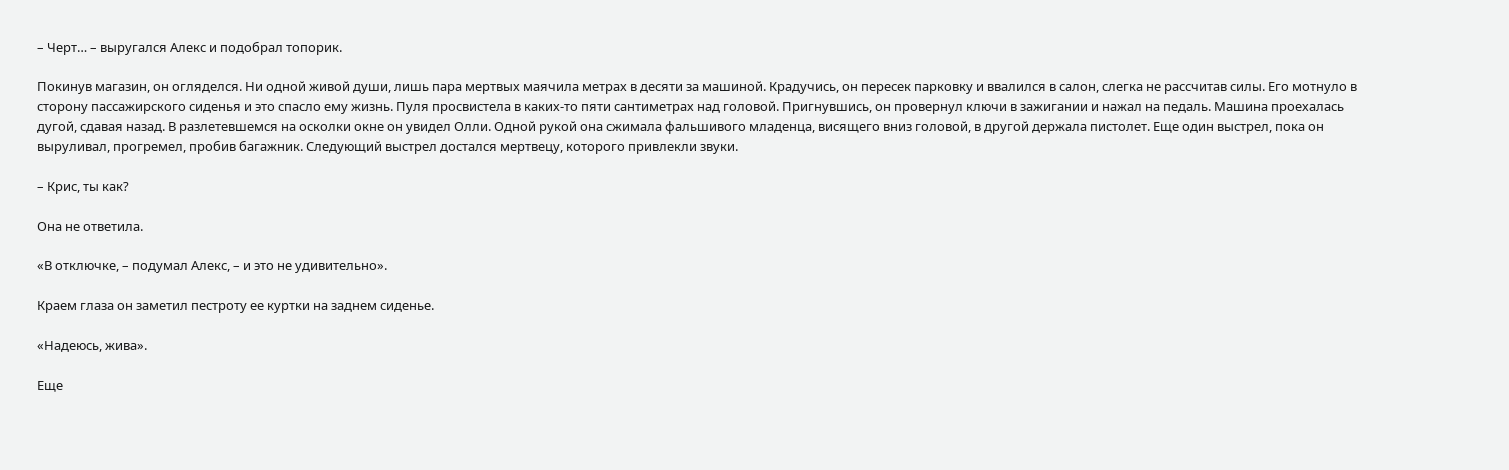– Черт… – выругался Алекс и подобрал топорик.

Покинув магазин, он огляделся. Ни одной живой души, лишь пара мертвых маячила метрах в десяти за машиной. Крадучись, он пересек парковку и ввалился в салон, слегка не рассчитав силы. Его мотнуло в сторону пассажирского сиденья и это спасло ему жизнь. Пуля просвистела в каких-то пяти сантиметрах над головой. Пригнувшись, он провернул ключи в зажигании и нажал на педаль. Машина проехалась дугой, сдавая назад. В разлетевшемся на осколки окне он увидел Олли. Одной рукой она сжимала фальшивого младенца, висящего вниз головой, в другой держала пистолет. Еще один выстрел, пока он выруливал, прогремел, пробив багажник. Следующий выстрел достался мертвецу, которого привлекли звуки.

– Крис, ты как?

Она не ответила.

«В отключке, – подумал Алекс, – и это не удивительно».

Краем глаза он заметил пестроту ее куртки на заднем сиденье.

«Надеюсь, жива».

Еще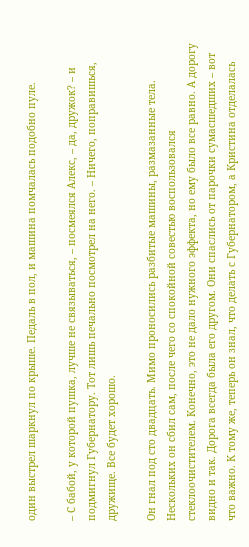один выстрел шаркнул по крыше. Педаль в пол, и машина помчалась подобно пуле.

– С бабой, у которой пушка, лучше не связываться, – посмеялся Алекс, – да, дружок? – и подмигнул Губернатору. Тот лишь печально посмотрел на него. – Ничего, поправишься, дружище. Все будет хорошо.

Он гнал под сто двадцать. Мимо проносились разбитые машины, размазанные тела. Нескольких он сбил сам, после чего со спокойной совестью воспользовался стеклоочистителем. Конечно, это не дало нужного эффекта, но ему было все равно. А дорогу видно и так. Дорога всегда была его другом. Они спаслись от парочки сумасшедших – вот что важно. К тому же, теперь он знал, что делать с Губернатором, а Кристина отделалась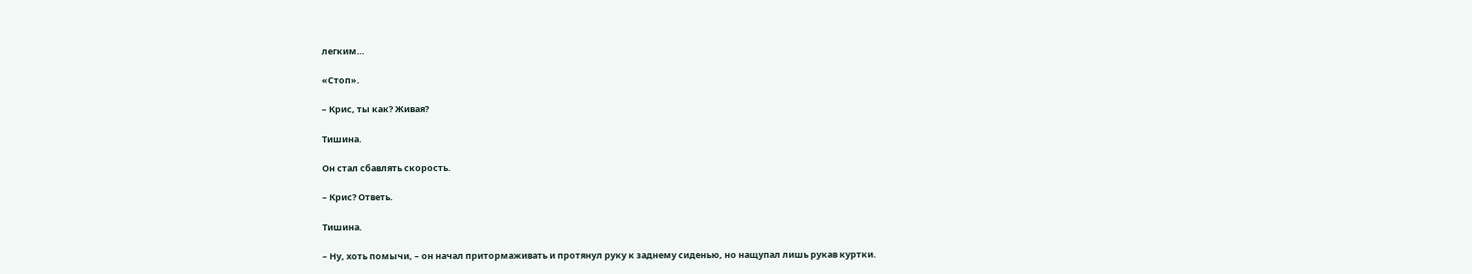легким…

«Стоп».

– Крис, ты как? Живая?

Тишина.

Он стал сбавлять скорость.

– Крис? Ответь.

Тишина.

– Ну, хоть помычи, – он начал притормаживать и протянул руку к заднему сиденью, но нащупал лишь рукав куртки.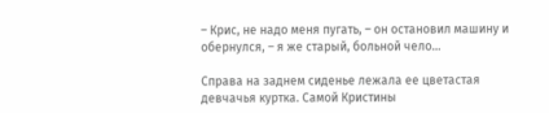– Крис, не надо меня пугать, – он остановил машину и обернулся, – я же старый, больной чело…

Справа на заднем сиденье лежала ее цветастая девчачья куртка. Самой Кристины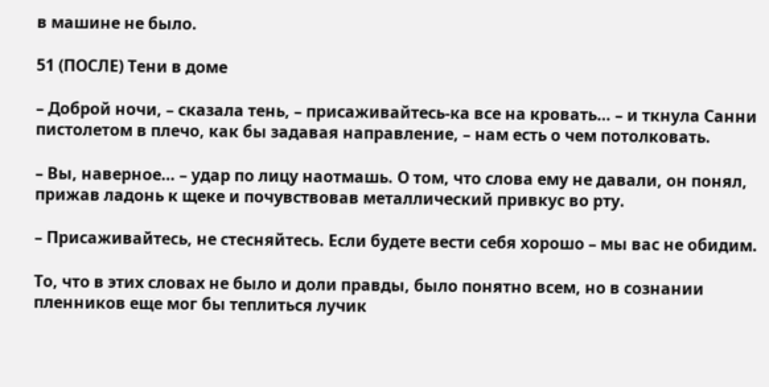в машине не было.

51 (ПОСЛЕ) Тени в доме

– Доброй ночи, – сказала тень, – присаживайтесь-ка все на кровать… – и ткнула Санни пистолетом в плечо, как бы задавая направление, – нам есть о чем потолковать.

– Вы, наверное… – удар по лицу наотмашь. О том, что слова ему не давали, он понял, прижав ладонь к щеке и почувствовав металлический привкус во рту.

– Присаживайтесь, не стесняйтесь. Если будете вести себя хорошо – мы вас не обидим.

То, что в этих словах не было и доли правды, было понятно всем, но в сознании пленников еще мог бы теплиться лучик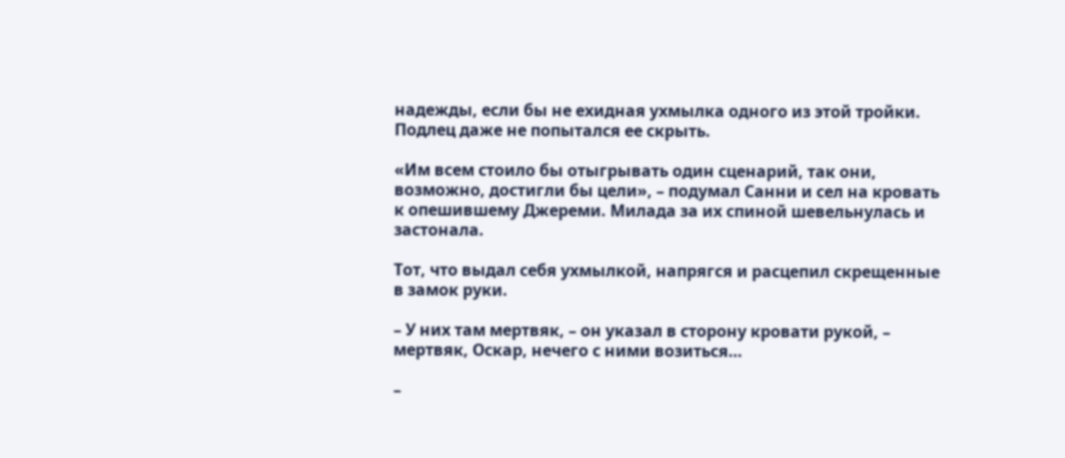надежды, если бы не ехидная ухмылка одного из этой тройки. Подлец даже не попытался ее скрыть.

«Им всем стоило бы отыгрывать один сценарий, так они, возможно, достигли бы цели», – подумал Санни и сел на кровать к опешившему Джереми. Милада за их спиной шевельнулась и застонала.

Тот, что выдал себя ухмылкой, напрягся и расцепил скрещенные в замок руки.

– У них там мертвяк, – он указал в сторону кровати рукой, – мертвяк, Оскар, нечего с ними возиться…

–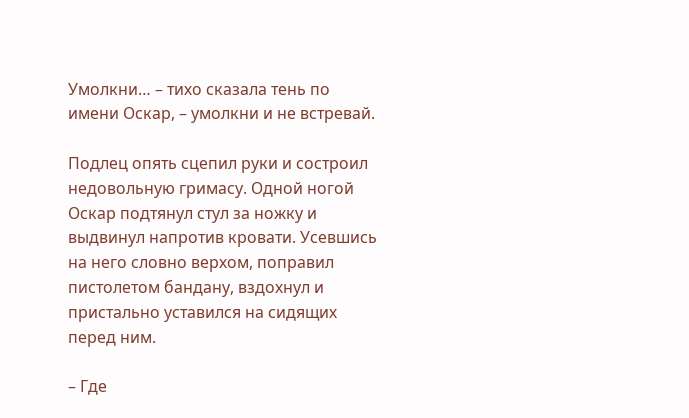Умолкни… – тихо сказала тень по имени Оскар, – умолкни и не встревай.

Подлец опять сцепил руки и состроил недовольную гримасу. Одной ногой Оскар подтянул стул за ножку и выдвинул напротив кровати. Усевшись на него словно верхом, поправил пистолетом бандану, вздохнул и пристально уставился на сидящих перед ним.

– Где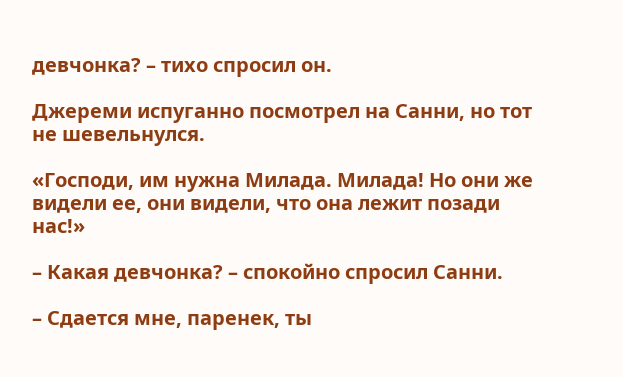девчонка? – тихо спросил он.

Джереми испуганно посмотрел на Санни, но тот не шевельнулся.

«Господи, им нужна Милада. Милада! Но они же видели ее, они видели, что она лежит позади нас!»

– Какая девчонка? – спокойно спросил Санни.

– Сдается мне, паренек, ты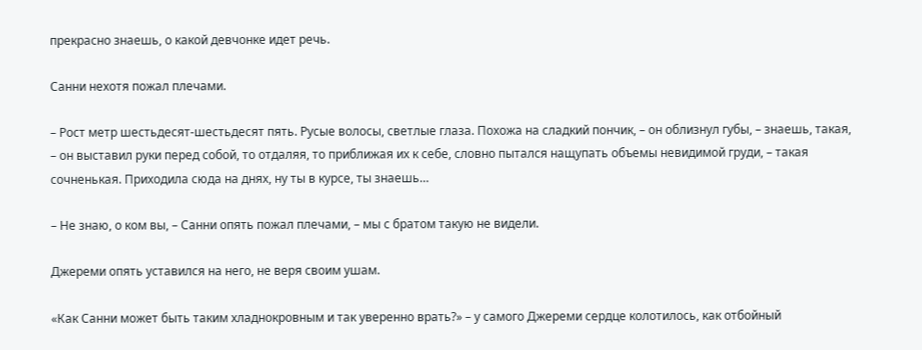прекрасно знаешь, о какой девчонке идет речь.

Санни нехотя пожал плечами.

– Рост метр шестьдесят-шестьдесят пять. Русые волосы, светлые глаза. Похожа на сладкий пончик, – он облизнул губы, – знаешь, такая, – он выставил руки перед собой, то отдаляя, то приближая их к себе, словно пытался нащупать объемы невидимой груди, – такая сочненькая. Приходила сюда на днях, ну ты в курсе, ты знаешь…

– Не знаю, о ком вы, – Санни опять пожал плечами, – мы с братом такую не видели.

Джереми опять уставился на него, не веря своим ушам.

«Как Санни может быть таким хладнокровным и так уверенно врать?» – у самого Джереми сердце колотилось, как отбойный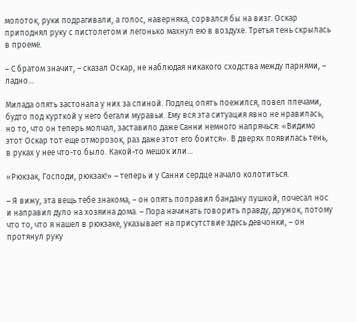молоток, руки подрагивали, а голос, наверняка, сорвался бы на визг. Оскар приподнял руку с пистолетом и легонько махнул ею в воздухе. Третья тень скрылась в проеме.

– С братом значит, – сказал Оскар, не наблюдая никакого сходства между парнями, – ладно…

Милада опять застонала у них за спиной. Подлец опять поежился, повел плечами, будто под курткой у него бегали муравьи. Ему вся эта ситуация явно не нравилась, но то, что он теперь молчал, заставило даже Санни немного напрячься: «Видимо этот Оскар тот еще отморозок, раз даже этот его боится». В дверях появилась тень, в руках у нее что-то было. Какой-то мешок или…

«Рюкзак, Господи, рюкзак!» – теперь и у Санни сердце начало колотиться.

– Я вижу, эта вещь тебе знакома, – он опять поправил бандану пушкой, почесал нос и направил дуло на хозяина дома. – Пора начинать говорить правду, дружок, потому что то, что я нашел в рюкзаке, указывает на присутствие здесь девчонки, – он протянул руку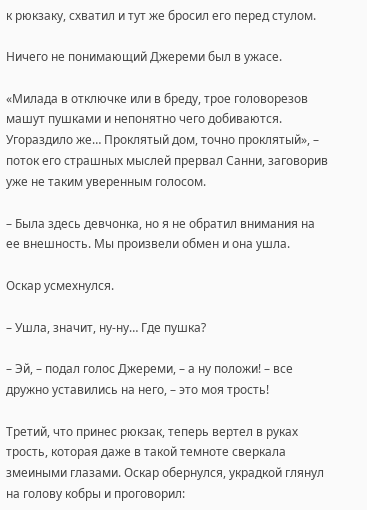к рюкзаку, схватил и тут же бросил его перед стулом.

Ничего не понимающий Джереми был в ужасе.

«Милада в отключке или в бреду, трое головорезов машут пушками и непонятно чего добиваются. Угораздило же… Проклятый дом, точно проклятый», – поток его страшных мыслей прервал Санни, заговорив уже не таким уверенным голосом.

– Была здесь девчонка, но я не обратил внимания на ее внешность. Мы произвели обмен и она ушла.

Оскар усмехнулся.

– Ушла, значит, ну-ну… Где пушка?

– Эй, – подал голос Джереми, – а ну положи! – все дружно уставились на него, – это моя трость!

Третий, что принес рюкзак, теперь вертел в руках трость, которая даже в такой темноте сверкала змеиными глазами. Оскар обернулся, украдкой глянул на голову кобры и проговорил: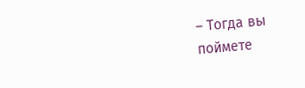– Тогда вы поймете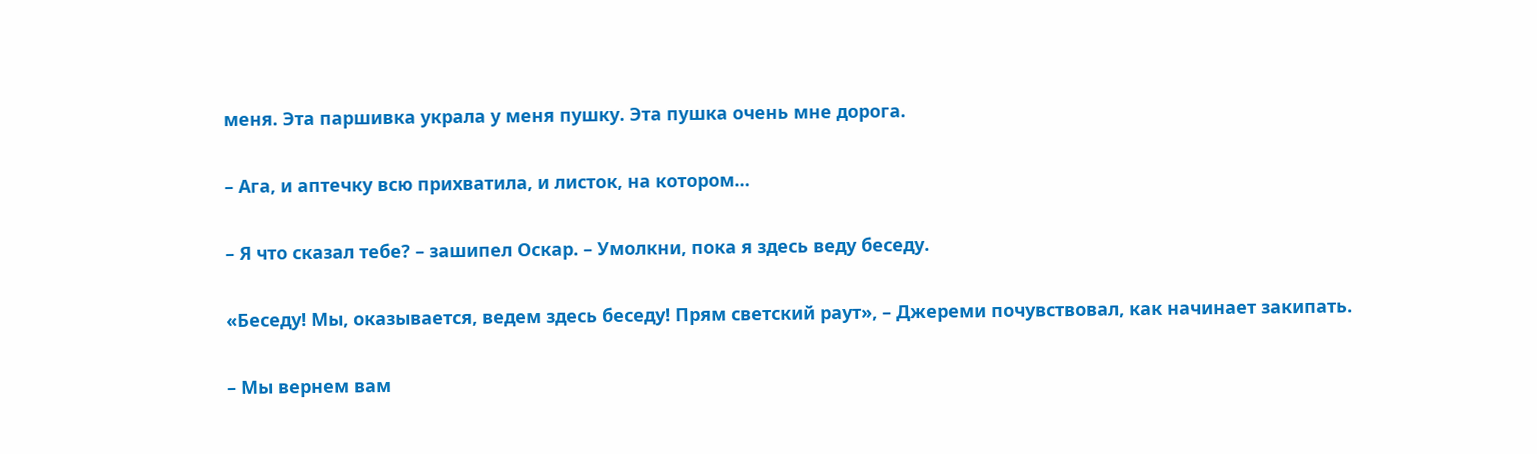меня. Эта паршивка украла у меня пушку. Эта пушка очень мне дорога.

– Ага, и аптечку всю прихватила, и листок, на котором…

– Я что сказал тебе? – зашипел Оскар. – Умолкни, пока я здесь веду беседу.

«Беседу! Мы, оказывается, ведем здесь беседу! Прям светский раут», – Джереми почувствовал, как начинает закипать.

– Мы вернем вам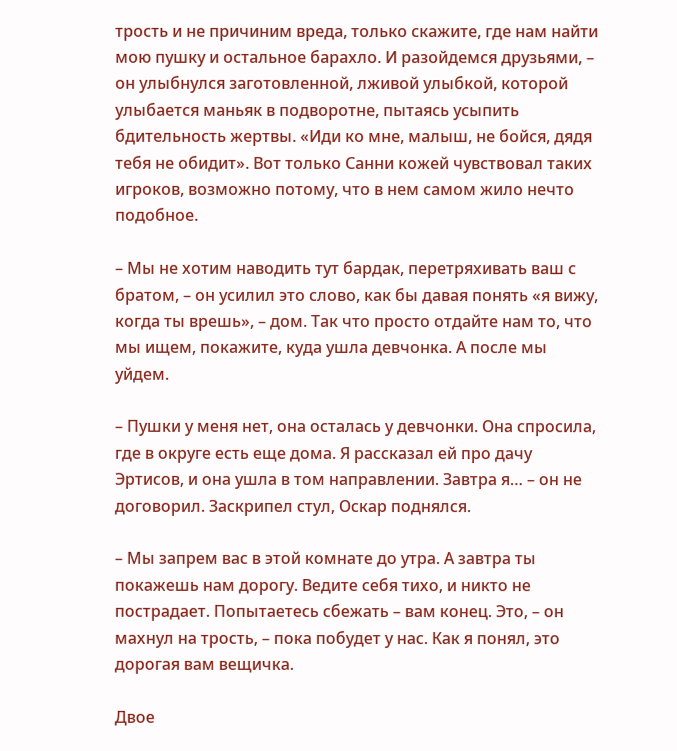трость и не причиним вреда, только скажите, где нам найти мою пушку и остальное барахло. И разойдемся друзьями, – он улыбнулся заготовленной, лживой улыбкой, которой улыбается маньяк в подворотне, пытаясь усыпить бдительность жертвы. «Иди ко мне, малыш, не бойся, дядя тебя не обидит». Вот только Санни кожей чувствовал таких игроков, возможно потому, что в нем самом жило нечто подобное.

– Мы не хотим наводить тут бардак, перетряхивать ваш с братом, – он усилил это слово, как бы давая понять «я вижу, когда ты врешь», – дом. Так что просто отдайте нам то, что мы ищем, покажите, куда ушла девчонка. А после мы уйдем.

– Пушки у меня нет, она осталась у девчонки. Она спросила, где в округе есть еще дома. Я рассказал ей про дачу Эртисов, и она ушла в том направлении. Завтра я… – он не договорил. Заскрипел стул, Оскар поднялся.

– Мы запрем вас в этой комнате до утра. А завтра ты покажешь нам дорогу. Ведите себя тихо, и никто не пострадает. Попытаетесь сбежать – вам конец. Это, – он махнул на трость, – пока побудет у нас. Как я понял, это дорогая вам вещичка.

Двое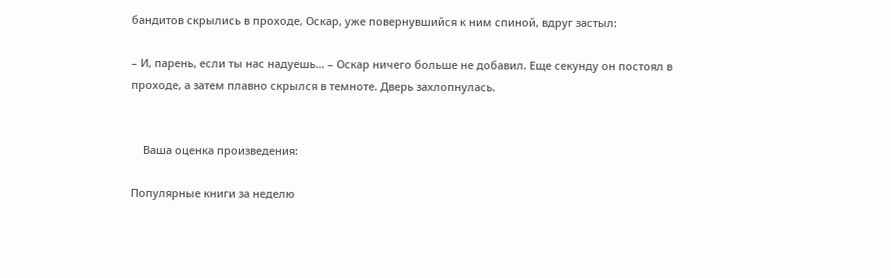бандитов скрылись в проходе, Оскар, уже повернувшийся к ним спиной, вдруг застыл:

– И, парень, если ты нас надуешь… – Оскар ничего больше не добавил. Еще секунду он постоял в проходе, а затем плавно скрылся в темноте. Дверь захлопнулась.


    Ваша оценка произведения:

Популярные книги за неделю